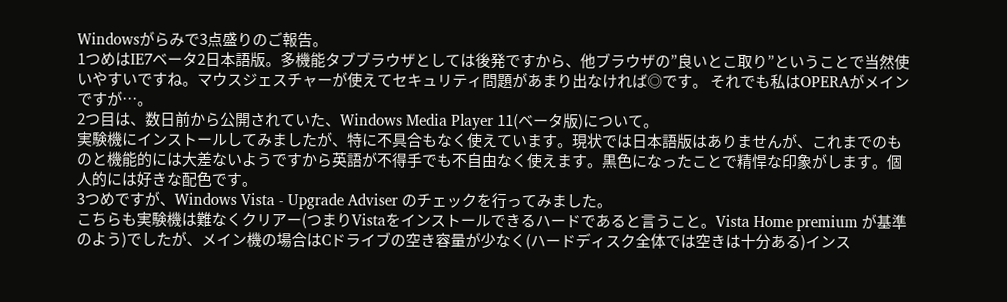Windowsがらみで3点盛りのご報告。
1つめはIE7ベータ2日本語版。多機能タブブラウザとしては後発ですから、他ブラウザの”良いとこ取り”ということで当然使いやすいですね。マウスジェスチャーが使えてセキュリティ問題があまり出なければ◎です。 それでも私はOPERAがメインですが…。
2つ目は、数日前から公開されていた、Windows Media Player 11(ベータ版)について。
実験機にインストールしてみましたが、特に不具合もなく使えています。現状では日本語版はありませんが、これまでのものと機能的には大差ないようですから英語が不得手でも不自由なく使えます。黒色になったことで精悍な印象がします。個人的には好きな配色です。
3つめですが、Windows Vista - Upgrade Adviser のチェックを行ってみました。
こちらも実験機は難なくクリアー(つまりVistaをインストールできるハードであると言うこと。Vista Home premium が基準のよう)でしたが、メイン機の場合はCドライブの空き容量が少なく(ハードディスク全体では空きは十分ある)インス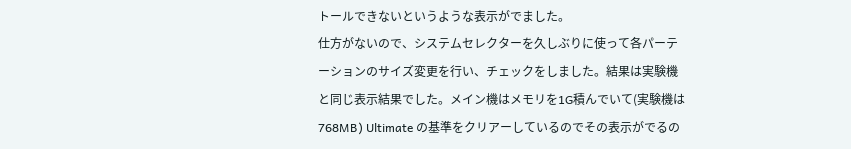トールできないというような表示がでました。
仕方がないので、システムセレクターを久しぶりに使って各パーテーションのサイズ変更を行い、チェックをしました。結果は実験機と同じ表示結果でした。メイン機はメモリを1G積んでいて(実験機は768MB) Ultimate の基準をクリアーしているのでその表示がでるの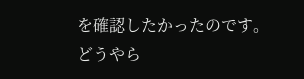を確認したかったのです。どうやら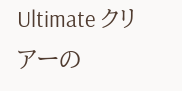Ultimate クリアーの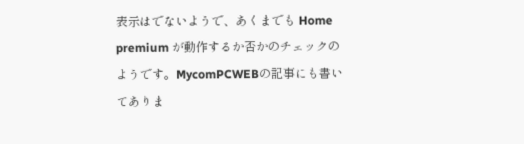表示はでないようで、あくまでも Home premium が動作するか否かのチェックのようです。MycomPCWEBの記事にも書いてありま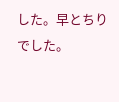した。早とちりでした。